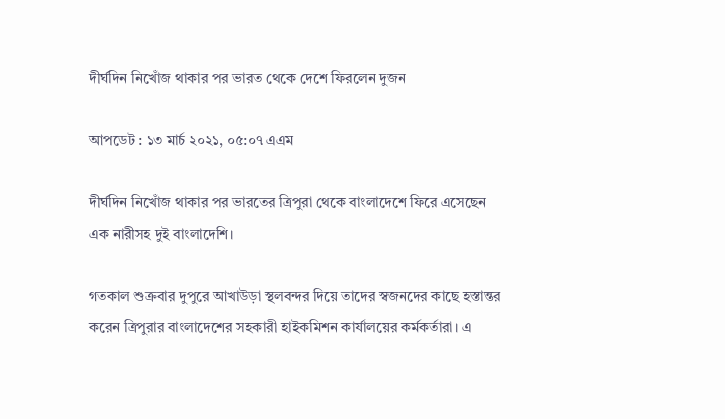দীর্ঘদিন নিখোঁজ থাকার পর ভারত থেকে দেশে ফিরলেন দুজন

আপডেট : ১৩ মার্চ ২০২১, ০৫:০৭ এএম

দীর্ঘদিন নিখোঁজ থাকার পর ভারতের ত্রিপুরা থেকে বাংলাদেশে ফিরে এসেছেন এক নারীসহ দুই বাংলাদেশি।

গতকাল শুক্রবার দুপুরে আখাউড়া স্থলবন্দর দিয়ে তাদের স্বজনদের কাছে হস্তান্তর করেন ত্রিপুরার বাংলাদেশের সহকারী হাইকমিশন কার্যালয়ের কর্মকর্তারা। এ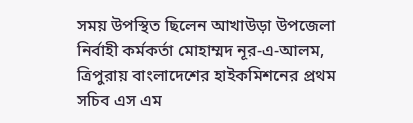সময় উপস্থিত ছিলেন আখাউড়া উপজেলা নির্বাহী কর্মকর্তা মোহাম্মদ নূর-এ-আলম, ত্রিপুরায় বাংলাদেশের হাইকমিশনের প্রথম সচিব এস এম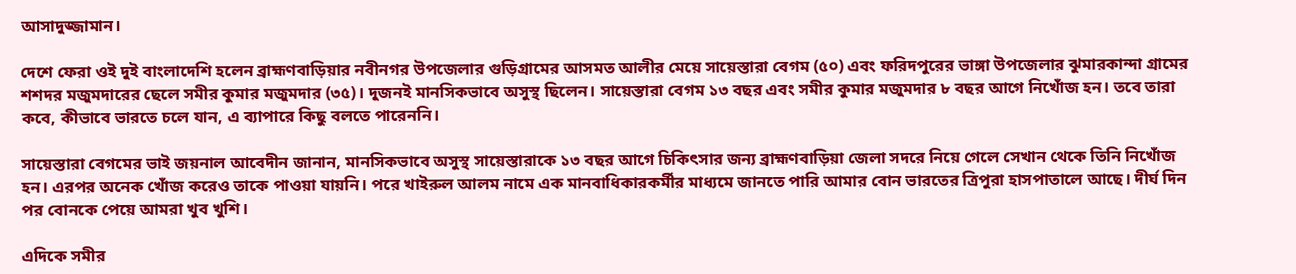আসাদুজ্জামান।

দেশে ফেরা ওই দুই বাংলাদেশি হলেন ব্রাহ্মণবাড়িয়ার নবীনগর উপজেলার গুড়িগ্রামের আসমত আলীর মেয়ে সায়েস্তারা বেগম (৫০) এবং ফরিদপুরের ভাঙ্গা উপজেলার ঝুমারকান্দা গ্রামের শশদর মজুমদারের ছেলে সমীর কুমার মজুমদার (৩৫)। দুজনই মানসিকভাবে অসুস্থ ছিলেন। সায়েস্তারা বেগম ১৩ বছর এবং সমীর কুমার মজুমদার ৮ বছর আগে নিখোঁজ হন। তবে তারা কবে, কীভাবে ভারতে চলে যান, এ ব্যাপারে কিছু বলতে পারেননি।

সায়েস্তারা বেগমের ভাই জয়নাল আবেদীন জানান, মানসিকভাবে অসুস্থ সায়েস্তারাকে ১৩ বছর আগে চিকিৎসার জন্য ব্রাহ্মণবাড়িয়া জেলা সদরে নিয়ে গেলে সেখান থেকে তিনি নিখোঁজ হন। এরপর অনেক খোঁজ করেও তাকে পাওয়া যায়নি। পরে খাইরুল আলম নামে এক মানবাধিকারকর্মীর মাধ্যমে জানতে পারি আমার বোন ভারতের ত্রিপুরা হাসপাতালে আছে। দীর্ঘ দিন পর বোনকে পেয়ে আমরা খুব খুশি।

এদিকে সমীর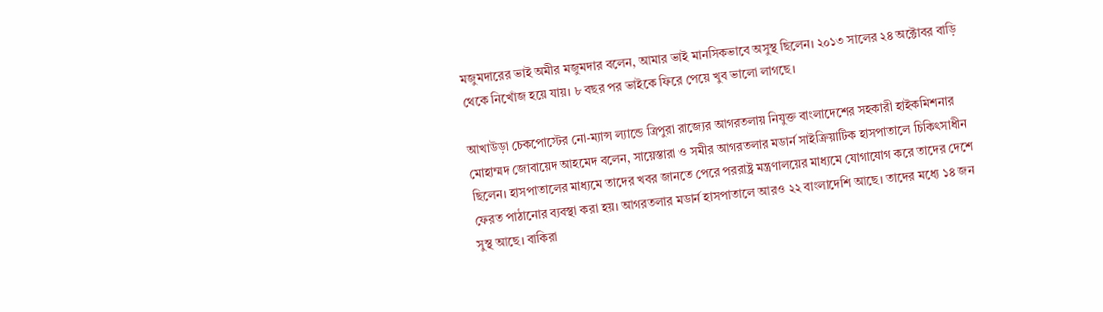মজুমদারের ভাই অমীর মজুমদার বলেন, আমার ভাই মানসিকভাবে অসুস্থ ছিলেন। ২০১৩ সালের ২৪ অক্টোবর বাড়ি থেকে নিখোঁজ হয়ে যায়। ৮ বছর পর ভাইকে ফিরে পেয়ে খুব ভালো লাগছে।

আখাউড়া চেকপোস্টের নো-ম্যান্স ল্যান্ডে ত্রিপুরা রাজ্যের আগরতলায় নিযুক্ত বাংলাদেশের সহকারী হাইকমিশনার মোহাম্মদ জোবায়েদ আহমেদ বলেন, সায়েস্তারা ও সমীর আগরতলার মডার্ন সাইক্রিয়াটিক হাসপাতালে চিকিৎসাধীন ছিলেন। হাসপাতালের মাধ্যমে তাদের খবর জানতে পেরে পররাষ্ট্র মন্ত্রণালয়ের মাধ্যমে যোগাযোগ করে তাদের দেশে ফেরত পাঠানোর ব্যবস্থা করা হয়। আগরতলার মডার্ন হাসপাতালে আরও ২২ বাংলাদেশি আছে। তাদের মধ্যে ১৪ জন সুস্থ আছে। বাকিরা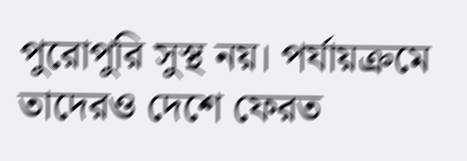পুরোপুরি সুস্থ নয়। পর্যায়ক্রমে তাদেরও দেশে ফেরত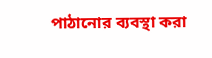পাঠানোর ব্যবস্থা করা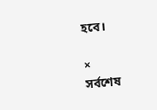হবে।

×
সর্বশেষ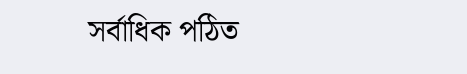সর্বাধিক পঠিত